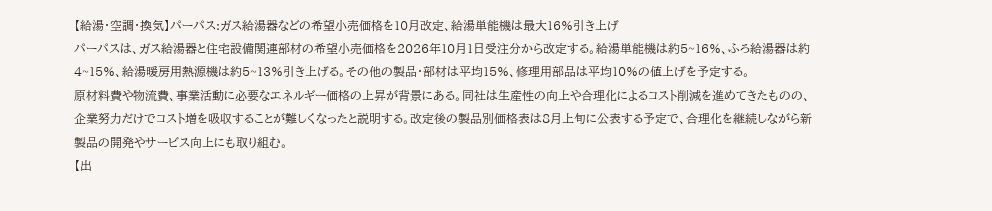【給湯・空調・換気】パーパス:ガス給湯器などの希望小売価格を10月改定、給湯単能機は最大16%引き上げ
パーパスは、ガス給湯器と住宅設備関連部材の希望小売価格を2026年10月1日受注分から改定する。給湯単能機は約5~16%、ふろ給湯器は約4~15%、給湯暖房用熱源機は約5~13%引き上げる。その他の製品・部材は平均15%、修理用部品は平均10%の値上げを予定する。
原材料費や物流費、事業活動に必要なエネルギー価格の上昇が背景にある。同社は生産性の向上や合理化によるコスト削減を進めてきたものの、企業努力だけでコスト増を吸収することが難しくなったと説明する。改定後の製品別価格表は8月上旬に公表する予定で、合理化を継続しながら新製品の開発やサービス向上にも取り組む。
【出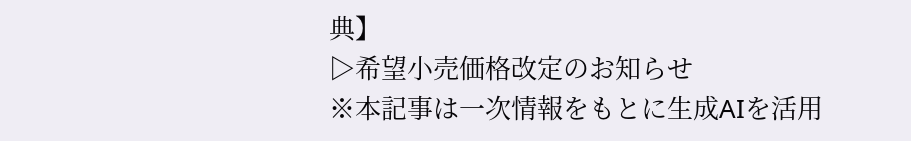典】
▷希望小売価格改定のお知らせ
※本記事は一次情報をもとに生成AIを活用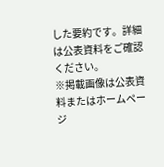した要約です。詳細は公表資料をご確認ください。
※掲載画像は公表資料またはホームページ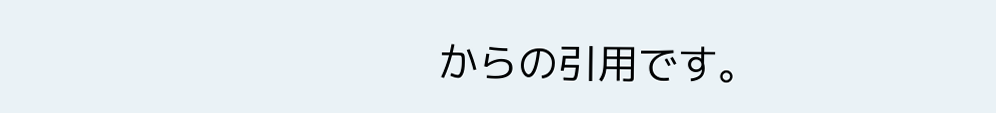からの引用です。